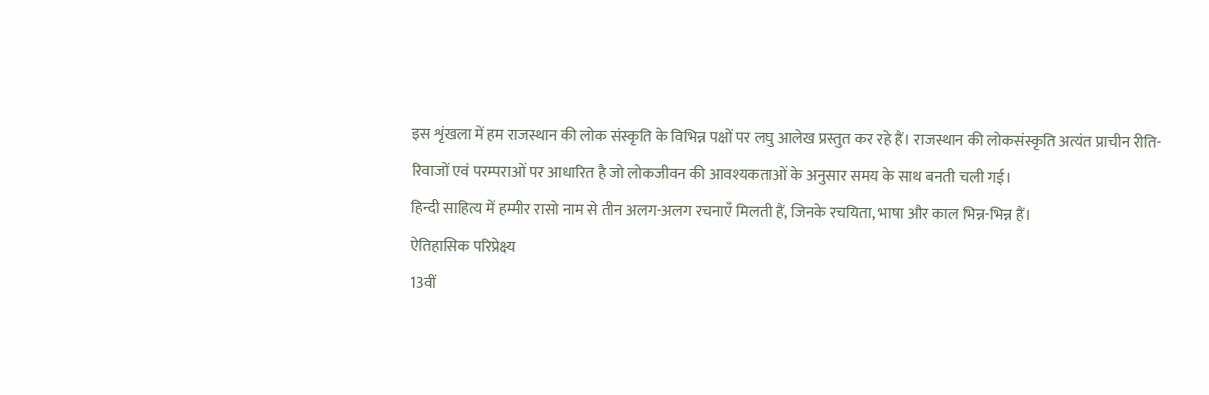इस शृंखला में हम राजस्थान की लोक संस्कृति के विभिन्न पक्षों पर लघु आलेख प्रस्तुत कर रहे हैं। राजस्थान की लोकसंस्कृति अत्यंत प्राचीन रीति-रिवाजों एवं परम्पराओं पर आधारित है जो लोकजीवन की आवश्यकताओं के अनुसार समय के साथ बनती चली गई।
हिन्दी साहित्य में हम्मीर रासो नाम से तीन अलग-अलग रचनाएँ मिलती हैं, जिनके रचयिता, भाषा और काल भिन्न-भिन्न हैं।
ऐतिहासिक परिप्रेक्ष्य
13वीं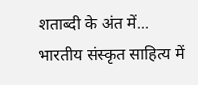शताब्दी के अंत में...
भारतीय संस्कृत साहित्य में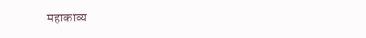महाकाव्य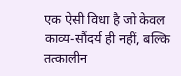एक ऐसी विधा है जो केवल काव्य-सौंदर्य ही नहीं, बल्कि तत्कालीन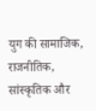युग की सामाजिक, राजनीतिक, सांस्कृतिक और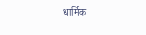धार्मिक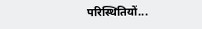परिस्थितियों...